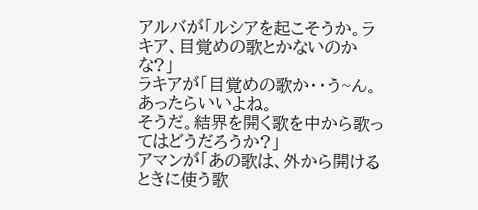アルバが「ルシアを起こそうか。ラキア、目覚めの歌とかないのかな?」
ラキアが「目覚めの歌か・・う~ん。あったらいいよね。
そうだ。結界を開く歌を中から歌ってはどうだろうか?」
アマンが「あの歌は、外から開けるときに使う歌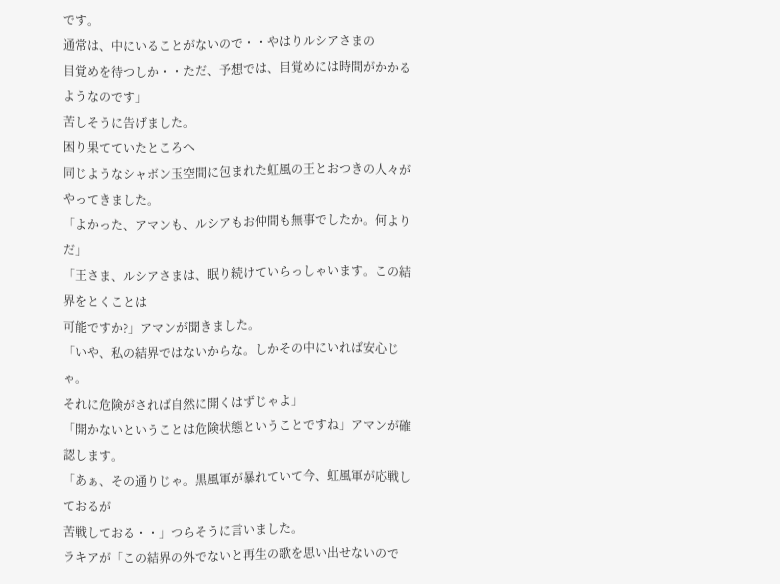です。
通常は、中にいることがないので・・やはりルシアさまの
目覚めを待つしか・・ただ、予想では、目覚めには時間がかかるようなのです」
苦しそうに告げました。
困り果てていたところへ
同じようなシャボン玉空間に包まれた虹風の王とおつきの人々がやってきました。
「よかった、アマンも、ルシアもお仲間も無事でしたか。何よりだ」
「王さま、ルシアさまは、眠り続けていらっしゃいます。この結界をとくことは
可能ですか?」アマンが聞きました。
「いや、私の結界ではないからな。しかその中にいれば安心じゃ。
それに危険がされば自然に開くはずじゃよ」
「開かないということは危険状態ということですね」アマンが確認します。
「あぁ、その通りじゃ。黒風軍が暴れていて今、虹風軍が応戦しておるが
苦戦しておる・・」つらそうに言いました。
ラキアが「この結界の外でないと再生の歌を思い出せないので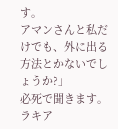す。
アマンさんと私だけでも、外に出る方法とかないでしょうか?」
必死で聞きます。
ラキア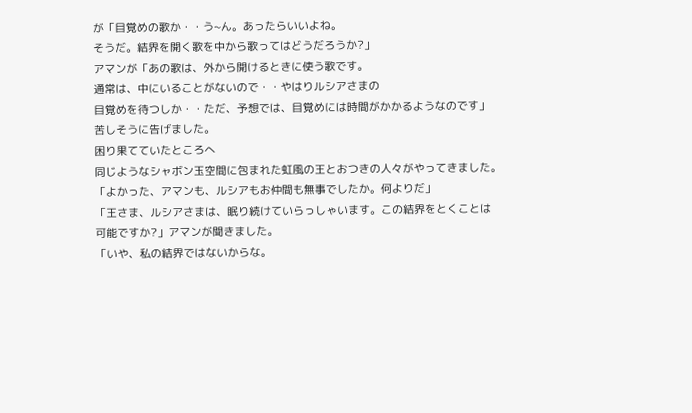が「目覚めの歌か・・う~ん。あったらいいよね。
そうだ。結界を開く歌を中から歌ってはどうだろうか?」
アマンが「あの歌は、外から開けるときに使う歌です。
通常は、中にいることがないので・・やはりルシアさまの
目覚めを待つしか・・ただ、予想では、目覚めには時間がかかるようなのです」
苦しそうに告げました。
困り果てていたところへ
同じようなシャボン玉空間に包まれた虹風の王とおつきの人々がやってきました。
「よかった、アマンも、ルシアもお仲間も無事でしたか。何よりだ」
「王さま、ルシアさまは、眠り続けていらっしゃいます。この結界をとくことは
可能ですか?」アマンが聞きました。
「いや、私の結界ではないからな。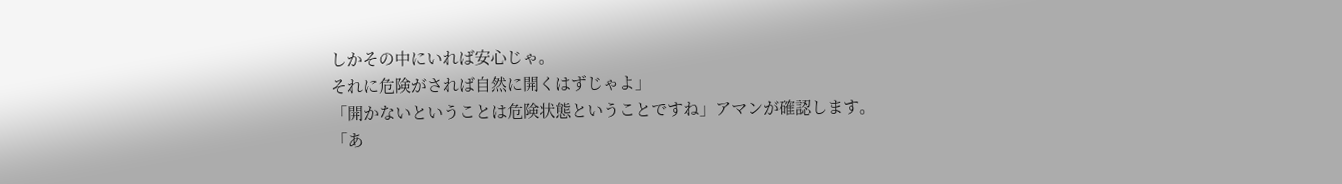しかその中にいれば安心じゃ。
それに危険がされば自然に開くはずじゃよ」
「開かないということは危険状態ということですね」アマンが確認します。
「あ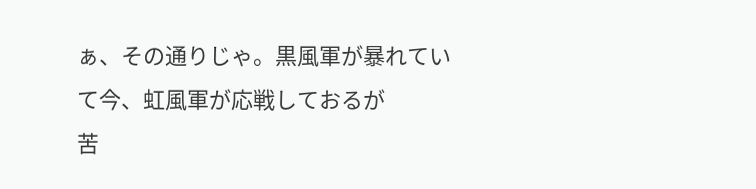ぁ、その通りじゃ。黒風軍が暴れていて今、虹風軍が応戦しておるが
苦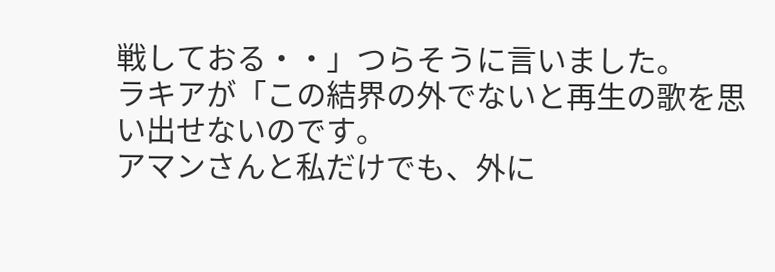戦しておる・・」つらそうに言いました。
ラキアが「この結界の外でないと再生の歌を思い出せないのです。
アマンさんと私だけでも、外に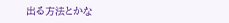出る方法とかな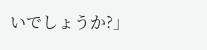いでしょうか?」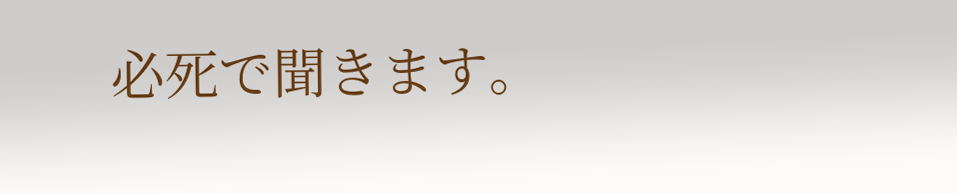必死で聞きます。